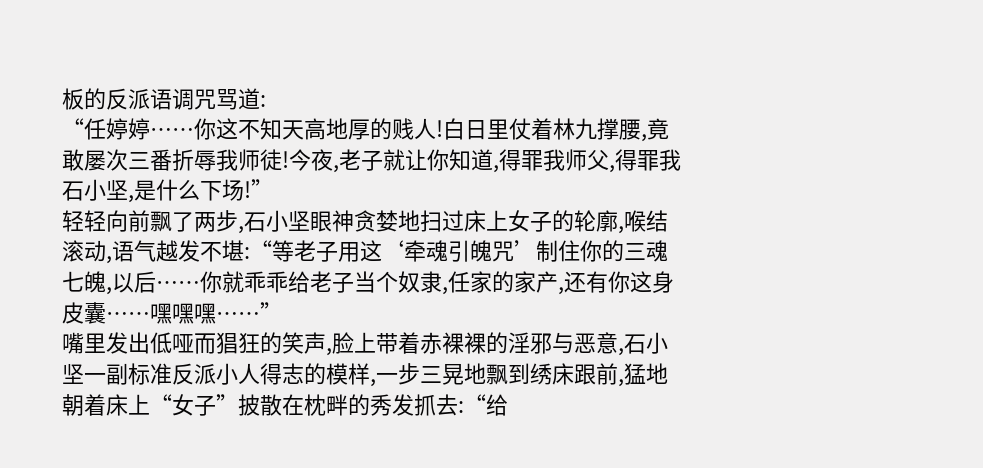板的反派语调咒骂道:
“任婷婷……你这不知天高地厚的贱人!白日里仗着林九撑腰,竟敢屡次三番折辱我师徒!今夜,老子就让你知道,得罪我师父,得罪我石小坚,是什么下场!”
轻轻向前飘了两步,石小坚眼神贪婪地扫过床上女子的轮廓,喉结滚动,语气越发不堪:“等老子用这‘牵魂引魄咒’制住你的三魂七魄,以后……你就乖乖给老子当个奴隶,任家的家产,还有你这身皮囊……嘿嘿嘿……”
嘴里发出低哑而猖狂的笑声,脸上带着赤裸裸的淫邪与恶意,石小坚一副标准反派小人得志的模样,一步三晃地飘到绣床跟前,猛地朝着床上“女子”披散在枕畔的秀发抓去:“给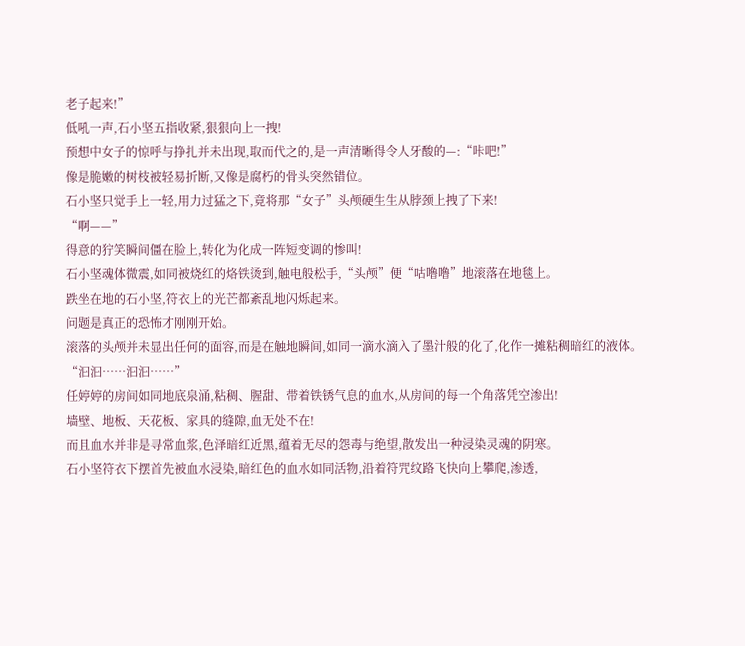老子起来!”
低吼一声,石小坚五指收紧,狠狠向上一拽!
预想中女子的惊呼与挣扎并未出现,取而代之的,是一声清晰得令人牙酸的—:“咔吧!”
像是脆嫩的树枝被轻易折断,又像是腐朽的骨头突然错位。
石小坚只觉手上一轻,用力过猛之下,竟将那“女子”头颅硬生生从脖颈上拽了下来!
“啊——”
得意的狞笑瞬间僵在脸上,转化为化成一阵短变调的惨叫!
石小坚魂体微震,如同被烧红的烙铁烫到,触电般松手,“头颅”便“咕噜噜”地滚落在地毯上。
跌坐在地的石小坚,符衣上的光芒都紊乱地闪烁起来。
问题是真正的恐怖才刚刚开始。
滚落的头颅并未显出任何的面容,而是在触地瞬间,如同一滴水滴入了墨汁般的化了,化作一摊粘稠暗红的液体。
“汩汩……汩汩……”
任婷婷的房间如同地底泉涌,粘稠、腥甜、带着铁锈气息的血水,从房间的每一个角落凭空渗出!
墙壁、地板、天花板、家具的缝隙,血无处不在!
而且血水并非是寻常血浆,色泽暗红近黑,蕴着无尽的怨毒与绝望,散发出一种浸染灵魂的阴寒。
石小坚符衣下摆首先被血水浸染,暗红色的血水如同活物,沿着符咒纹路飞快向上攀爬,渗透,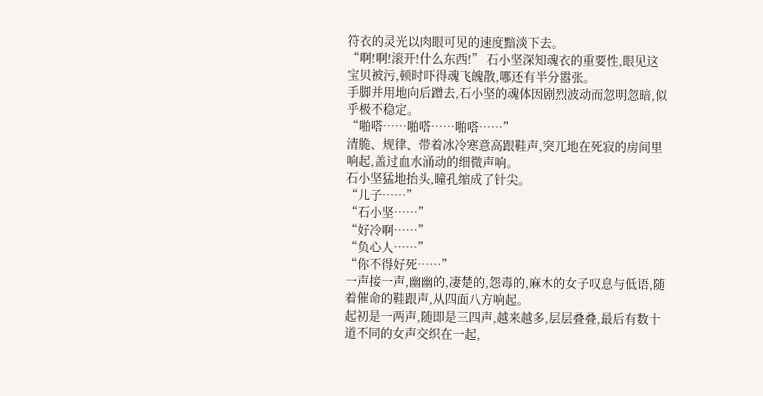符衣的灵光以肉眼可见的速度黯淡下去。
“啊!啊!滚开!什么东西!” 石小坚深知魂衣的重要性,眼见这宝贝被污,顿时吓得魂飞魄散,哪还有半分嚣张。
手脚并用地向后蹭去,石小坚的魂体因剧烈波动而忽明忽暗,似乎极不稳定。
“啪嗒……啪嗒……啪嗒……”
清脆、规律、带着冰冷寒意高跟鞋声,突兀地在死寂的房间里响起,盖过血水涌动的细微声响。
石小坚猛地抬头,瞳孔缩成了针尖。
“儿子……”
“石小坚……”
“好冷啊……”
“负心人……”
“你不得好死……”
一声接一声,幽幽的,凄楚的,怨毒的,麻木的女子叹息与低语,随着催命的鞋跟声,从四面八方响起。
起初是一两声,随即是三四声,越来越多,层层叠叠,最后有数十道不同的女声交织在一起,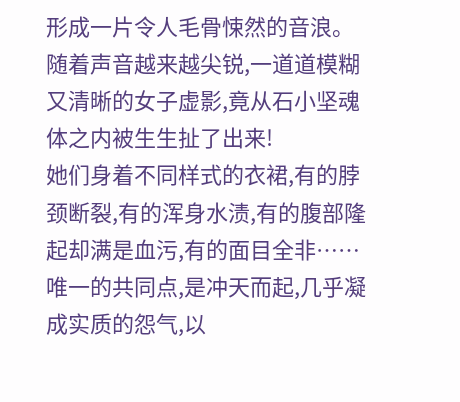形成一片令人毛骨悚然的音浪。
随着声音越来越尖锐,一道道模糊又清晰的女子虚影,竟从石小坚魂体之内被生生扯了出来!
她们身着不同样式的衣裙,有的脖颈断裂,有的浑身水渍,有的腹部隆起却满是血污,有的面目全非……唯一的共同点,是冲天而起,几乎凝成实质的怨气,以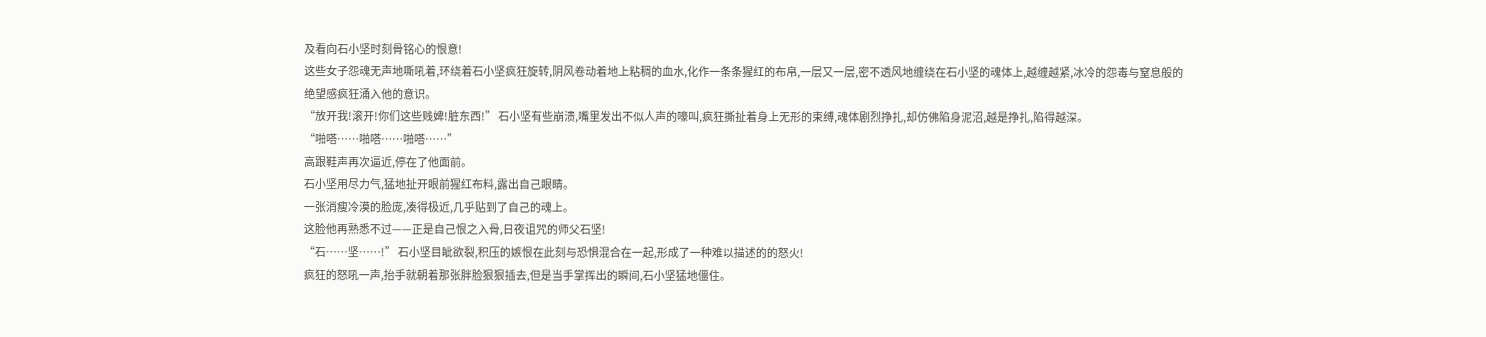及看向石小坚时刻骨铭心的恨意!
这些女子怨魂无声地嘶吼着,环绕着石小坚疯狂旋转,阴风卷动着地上粘稠的血水,化作一条条猩红的布帛,一层又一层,密不透风地缠绕在石小坚的魂体上,越缠越紧,冰冷的怨毒与窒息般的绝望感疯狂涌入他的意识。
“放开我!滚开!你们这些贱婢!脏东西!” 石小坚有些崩溃,嘴里发出不似人声的嚎叫,疯狂撕扯着身上无形的束缚,魂体剧烈挣扎,却仿佛陷身泥沼,越是挣扎,陷得越深。
“啪嗒……啪嗒……啪嗒……”
高跟鞋声再次逼近,停在了他面前。
石小坚用尽力气,猛地扯开眼前猩红布料,露出自己眼睛。
一张消瘦冷漠的脸庞,凑得极近,几乎贴到了自己的魂上。
这脸他再熟悉不过——正是自己恨之入骨,日夜诅咒的师父石坚!
“石……坚……!” 石小坚目眦欲裂,积压的嫉恨在此刻与恐惧混合在一起,形成了一种难以描述的的怒火!
疯狂的怒吼一声,抬手就朝着那张胖脸狠狠插去,但是当手掌挥出的瞬间,石小坚猛地僵住。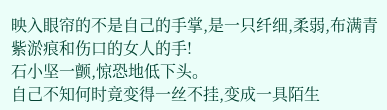映入眼帘的不是自己的手掌,是一只纤细,柔弱,布满青紫淤痕和伤口的女人的手!
石小坚一颤,惊恐地低下头。
自己不知何时竟变得一丝不挂,变成一具陌生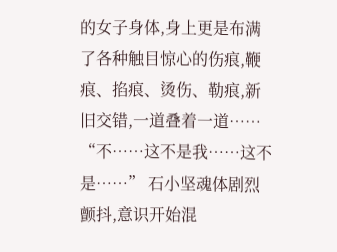的女子身体,身上更是布满了各种触目惊心的伤痕,鞭痕、掐痕、烫伤、勒痕,新旧交错,一道叠着一道……
“不……这不是我……这不是……” 石小坚魂体剧烈颤抖,意识开始混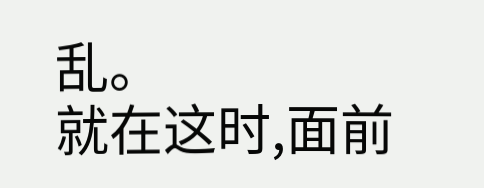乱。
就在这时,面前